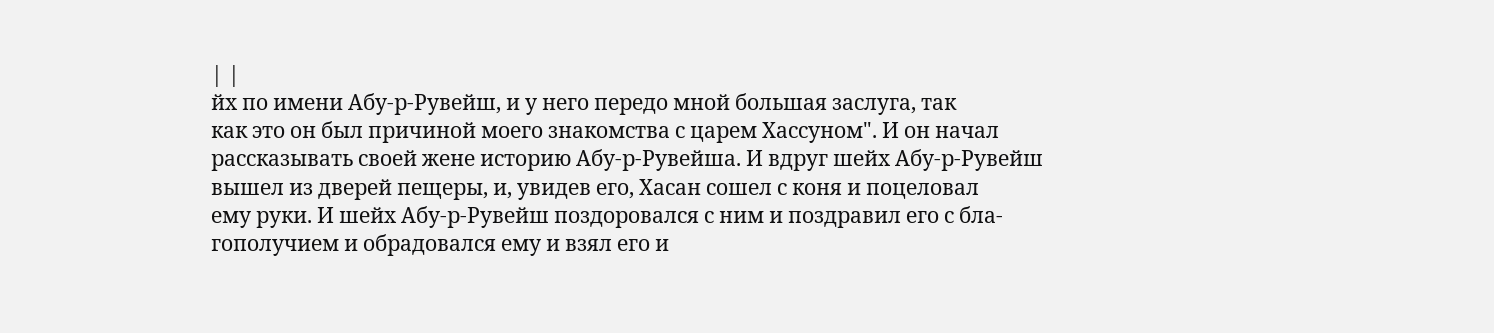| |
йх по имени Абу-р-Рувейш, и у него передо мной большая заслуга, так
как это он был причиной моего знакомства с царем Хассуном". И он начал
рассказывать своей жене историю Абу-р-Рувейша. И вдруг шейх Абу-р-Рувейш
вышел из дверей пещеры, и, увидев его, Хасан сошел с коня и поцеловал
ему руки. И шейх Абу-р-Рувейш поздоровался с ним и поздравил его с бла-
гополучием и обрадовался ему и взял его и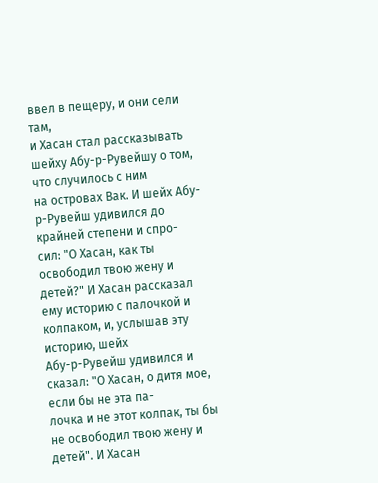ввел в пещеру, и они сели там,
и Хасан стал рассказывать шейху Абу-р-Рувейшу о том, что случилось с ним
на островах Вак. И шейх Абу-р-Рувейш удивился до крайней степени и спро-
сил: "О Хасан, как ты освободил твою жену и детей?" И Хасан рассказал
ему историю с палочкой и колпаком, и, услышав эту историю, шейх
Абу-р-Рувейш удивился и сказал: "О Хасан, о дитя мое, если бы не эта па-
лочка и не этот колпак, ты бы не освободил твою жену и детей". И Хасан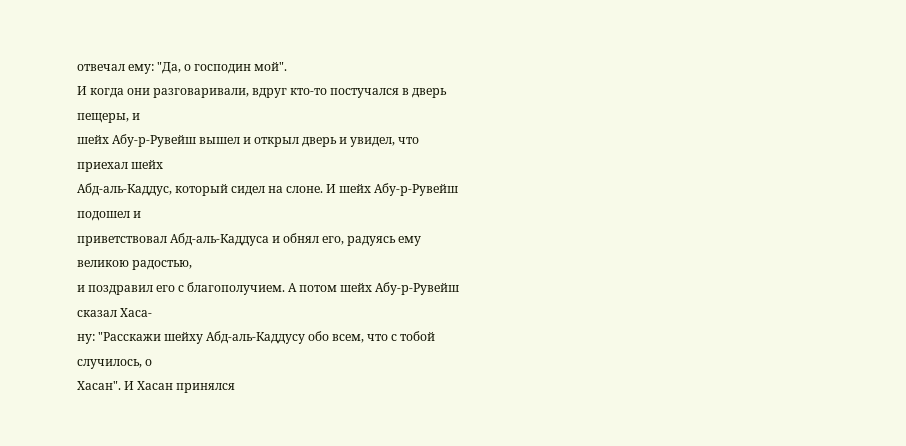отвечал ему: "Да, о господин мой".
И когда они разговаривали, вдруг кто-то постучался в дверь пещеры, и
шейх Абу-р-Рувейш вышел и открыл дверь и увидел, что приехал шейх
Абд-аль-Каддус, который сидел на слоне. И шейх Абу-р-Рувейш подошел и
приветствовал Абд-аль-Каддуса и обнял его, радуясь ему великою радостью,
и поздравил его с благополучием. А потом шейх Абу-р-Рувейш сказал Хаса-
ну: "Расскажи шейху Абд-аль-Каддусу обо всем, что с тобой случилось, о
Хасан". И Хасан принялся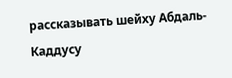рассказывать шейху Абдаль-Каддусу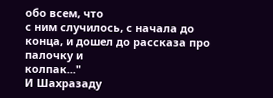обо всем, что
с ним случилось, с начала до конца, и дошел до рассказа про палочку и
колпак..."
И Шахразаду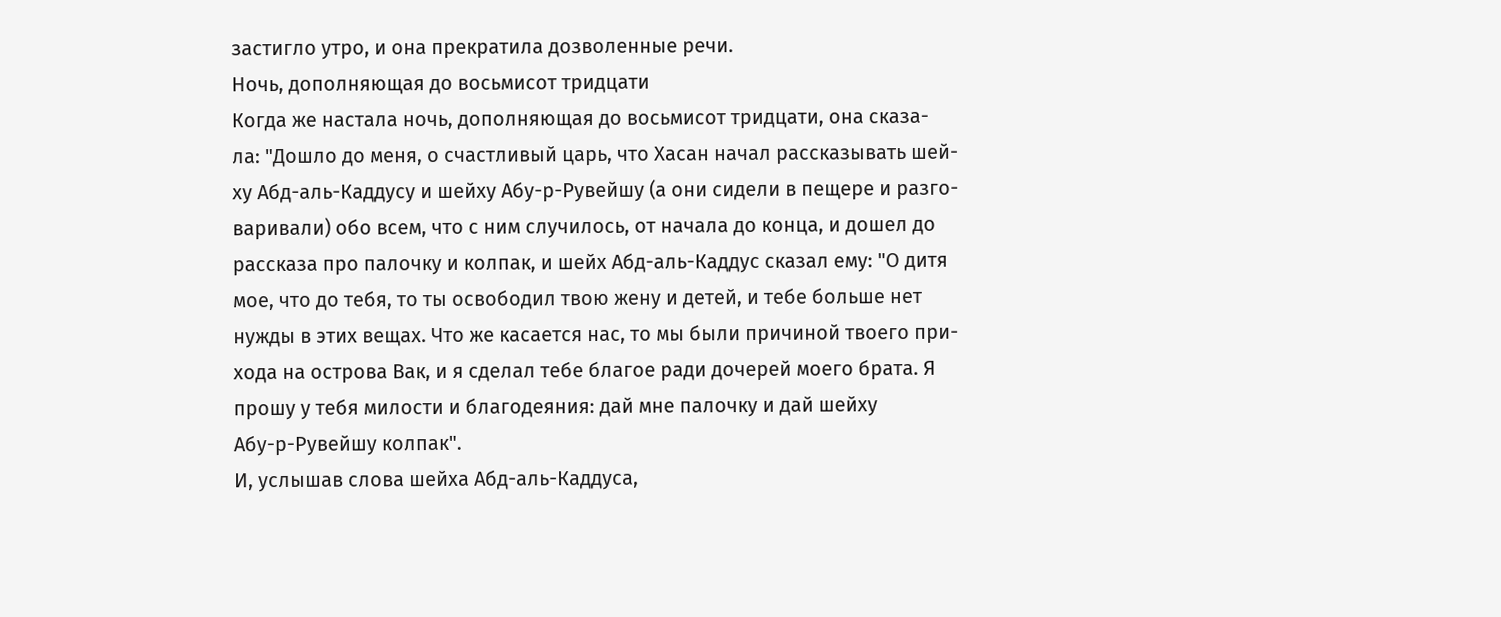застигло утро, и она прекратила дозволенные речи.
Ночь, дополняющая до восьмисот тридцати
Когда же настала ночь, дополняющая до восьмисот тридцати, она сказа-
ла: "Дошло до меня, о счастливый царь, что Хасан начал рассказывать шей-
ху Абд-аль-Каддусу и шейху Абу-р-Рувейшу (а они сидели в пещере и разго-
варивали) обо всем, что с ним случилось, от начала до конца, и дошел до
рассказа про палочку и колпак, и шейх Абд-аль-Каддус сказал ему: "О дитя
мое, что до тебя, то ты освободил твою жену и детей, и тебе больше нет
нужды в этих вещах. Что же касается нас, то мы были причиной твоего при-
хода на острова Вак, и я сделал тебе благое ради дочерей моего брата. Я
прошу у тебя милости и благодеяния: дай мне палочку и дай шейху
Абу-р-Рувейшу колпак".
И, услышав слова шейха Абд-аль-Каддуса,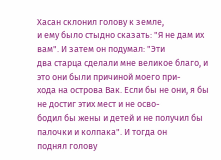Хасан склонил голову к земле,
и ему было стыдно сказать: "Я не дам их вам". И затем он подумал: "Эти
два старца сделали мне великое благо, и это они были причиной моего при-
хода на острова Вак. Если бы не они, я бы не достиг этих мест и не осво-
бодил бы жены и детей и не получил бы палочки и колпака". И тогда он
поднял голову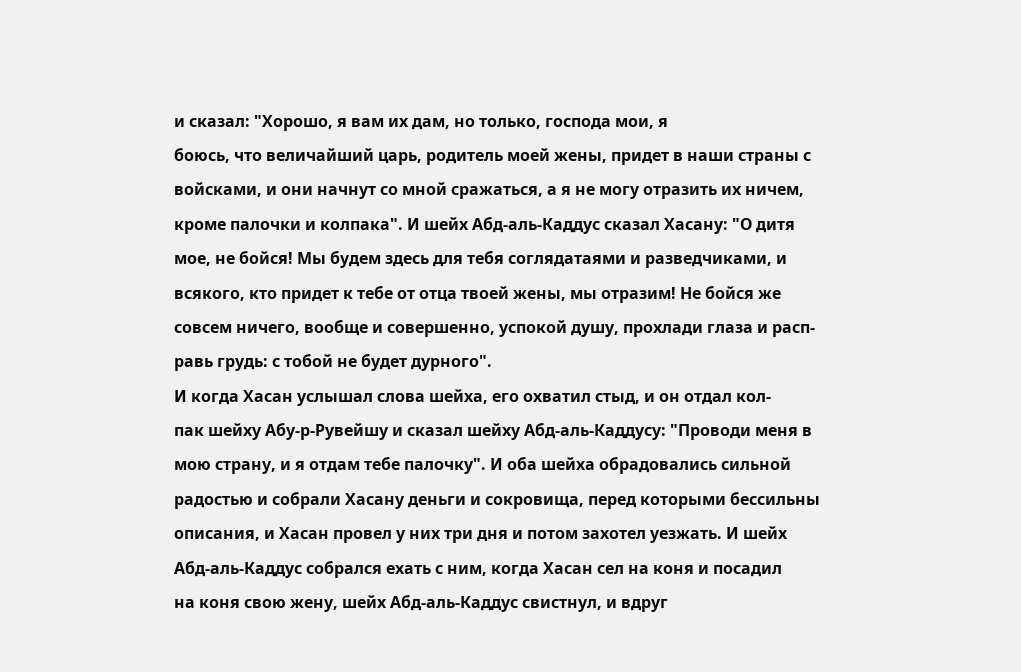и сказал: "Хорошо, я вам их дам, но только, господа мои, я
боюсь, что величайший царь, родитель моей жены, придет в наши страны с
войсками, и они начнут со мной сражаться, а я не могу отразить их ничем,
кроме палочки и колпака". И шейх Абд-аль-Каддус сказал Хасану: "О дитя
мое, не бойся! Мы будем здесь для тебя соглядатаями и разведчиками, и
всякого, кто придет к тебе от отца твоей жены, мы отразим! Не бойся же
совсем ничего, вообще и совершенно, успокой душу, прохлади глаза и расп-
равь грудь: с тобой не будет дурного".
И когда Хасан услышал слова шейха, его охватил стыд, и он отдал кол-
пак шейху Абу-р-Рувейшу и сказал шейху Абд-аль-Каддусу: "Проводи меня в
мою страну, и я отдам тебе палочку". И оба шейха обрадовались сильной
радостью и собрали Хасану деньги и сокровища, перед которыми бессильны
описания, и Хасан провел у них три дня и потом захотел уезжать. И шейх
Абд-аль-Каддус собрался ехать с ним, когда Хасан сел на коня и посадил
на коня свою жену, шейх Абд-аль-Каддус свистнул, и вдруг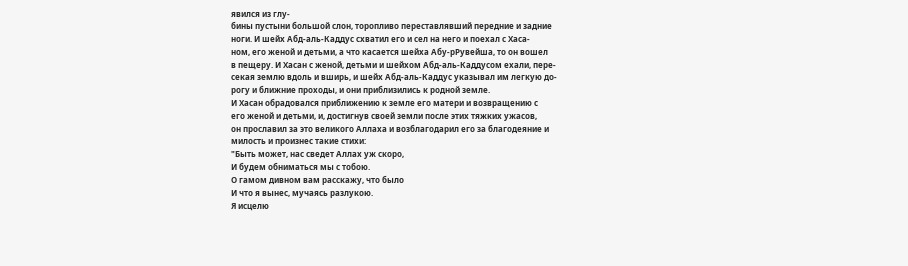явился из глу-
бины пустыни большой слон, торопливо переставлявший передние и задние
ноги. И шейх Абд-аль-Каддус схватил его и сел на него и поехал с Хаса-
ном, его женой и детьми, а что касается шейха Абу-рРувейша, то он вошел
в пещеру. И Хасан с женой, детьми и шейхом Абд-аль-Каддусом ехали, пере-
секая землю вдоль и вширь, и шейх Абд-аль-Каддус указывал им легкую до-
рогу и ближние проходы, и они приблизились к родной земле.
И Хасан обрадовался приближению к земле его матери и возвращению с
его женой и детьми, и, достигнув своей земли после этих тяжких ужасов,
он прославил за это великого Аллаха и возблагодарил его за благодеяние и
милость и произнес такие стихи:
"Быть может, нас сведет Аллах уж скоро,
И будем обниматься мы с тобою.
О гамом дивном вам расскажу, что было
И что я вынес, мучаясь разлукою.
Я исцелю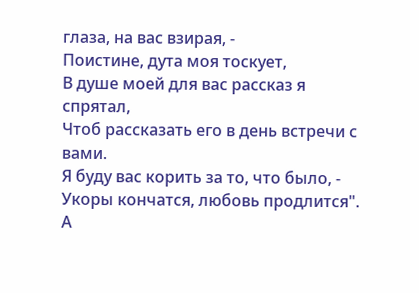глаза, на вас взирая, -
Поистине, дута моя тоскует,
В душе моей для вас рассказ я спрятал,
Чтоб рассказать его в день встречи с вами.
Я буду вас корить за то, что было, -
Укоры кончатся, любовь продлится".
А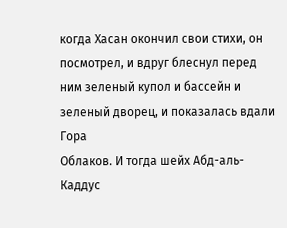когда Хасан окончил свои стихи, он посмотрел, и вдруг блеснул перед
ним зеленый купол и бассейн и зеленый дворец, и показалась вдали Гора
Облаков. И тогда шейх Абд-аль-Каддус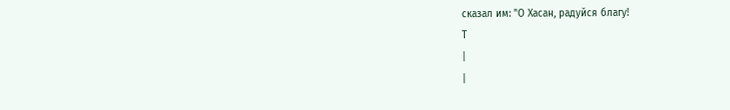сказал им: "О Хасан, радуйся благу!
Т
|
|